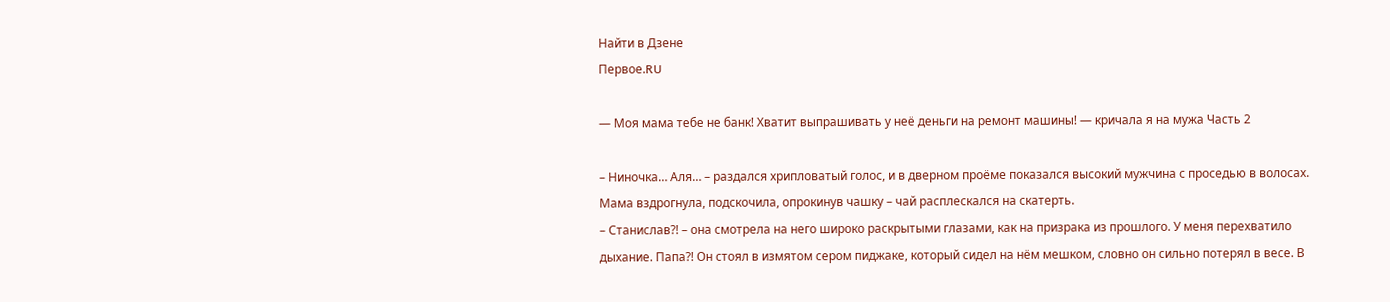Найти в Дзене
Первое.RU

— Моя мама тебе не банк! Хватит выпрашивать у неё деньги на ремонт машины! — кричала я на мужа Часть 2

– Ниночка… Аля… – раздался хрипловатый голос, и в дверном проёме показался высокий мужчина с проседью в волосах. Мама вздрогнула, подскочила, опрокинув чашку – чай расплескался на скатерть.
– Станислав?! – она смотрела на него широко раскрытыми глазами, как на призрака из прошлого. У меня перехватило дыхание. Папа?! Он стоял в измятом сером пиджаке, который сидел на нём мешком, словно он сильно потерял в весе. В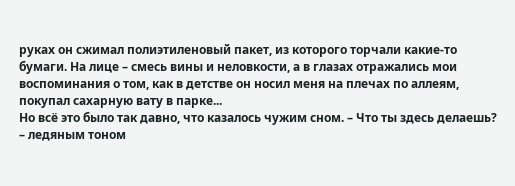руках он сжимал полиэтиленовый пакет, из которого торчали какие-то бумаги. На лице – смесь вины и неловкости, а в глазах отражались мои воспоминания о том, как в детстве он носил меня на плечах по аллеям, покупал сахарную вату в парке...
Но всё это было так давно, что казалось чужим сном. – Что ты здесь делаешь? – ледяным тоном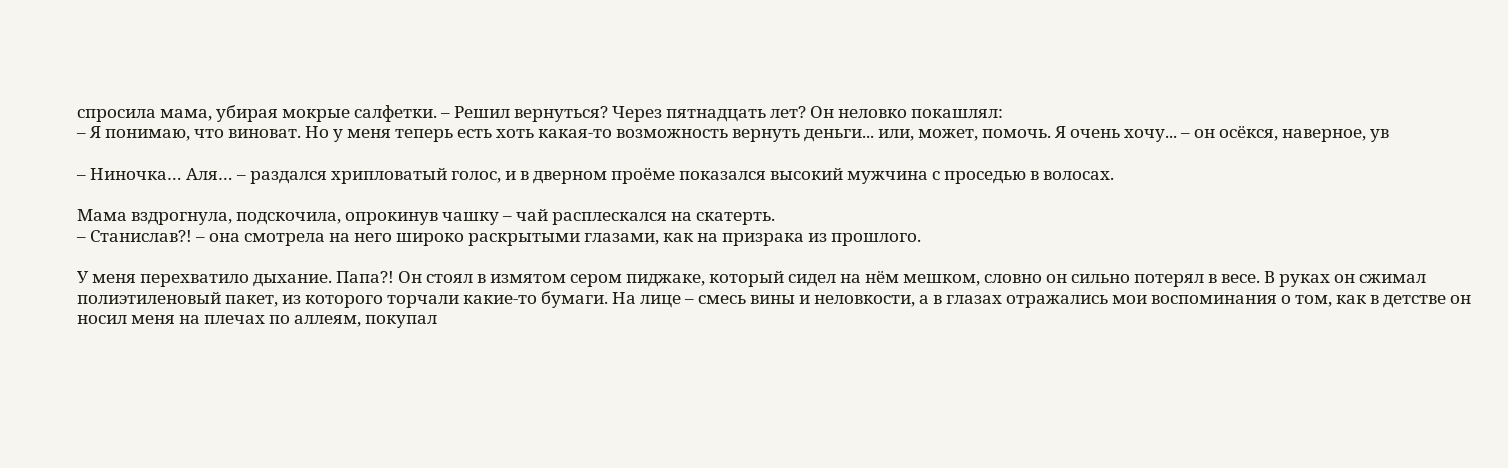спросила мама, убирая мокрые салфетки. – Решил вернуться? Через пятнадцать лет? Он неловко покашлял:
– Я понимаю, что виноват. Но у меня теперь есть хоть какая-то возможность вернуть деньги... или, может, помочь. Я очень хочу... – он осёкся, наверное, ув

– Ниночка… Аля… – раздался хрипловатый голос, и в дверном проёме показался высокий мужчина с проседью в волосах.

Мама вздрогнула, подскочила, опрокинув чашку – чай расплескался на скатерть.
– Станислав?! – она смотрела на него широко раскрытыми глазами, как на призрака из прошлого.

У меня перехватило дыхание. Папа?! Он стоял в измятом сером пиджаке, который сидел на нём мешком, словно он сильно потерял в весе. В руках он сжимал полиэтиленовый пакет, из которого торчали какие-то бумаги. На лице – смесь вины и неловкости, а в глазах отражались мои воспоминания о том, как в детстве он носил меня на плечах по аллеям, покупал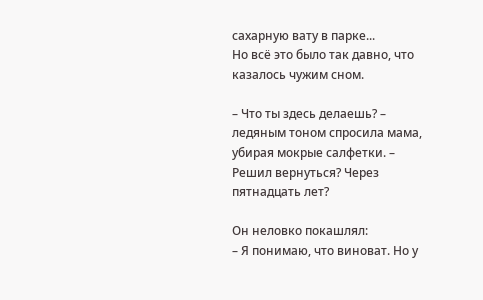сахарную вату в парке...
Но всё это было так давно, что казалось чужим сном.

– Что ты здесь делаешь? – ледяным тоном спросила мама, убирая мокрые салфетки. – Решил вернуться? Через пятнадцать лет?

Он неловко покашлял:
– Я понимаю, что виноват. Но у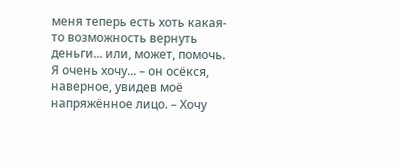меня теперь есть хоть какая-то возможность вернуть деньги... или, может, помочь. Я очень хочу... – он осёкся, наверное, увидев моё напряжённое лицо. – Хочу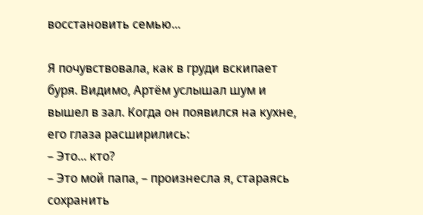восстановить семью...

Я почувствовала, как в груди вскипает буря. Видимо, Артём услышал шум и вышел в зал. Когда он появился на кухне, его глаза расширились:
– Это... кто?
– Это мой папа, – произнесла я, стараясь сохранить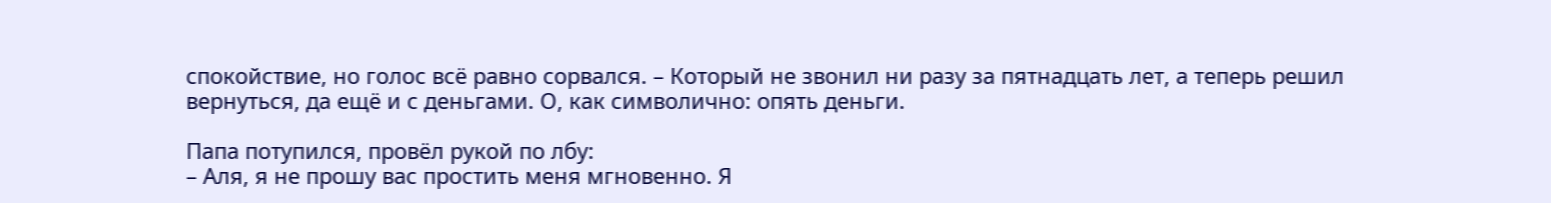спокойствие, но голос всё равно сорвался. – Который не звонил ни разу за пятнадцать лет, а теперь решил вернуться, да ещё и с деньгами. О, как символично: опять деньги.

Папа потупился, провёл рукой по лбу:
– Аля, я не прошу вас простить меня мгновенно. Я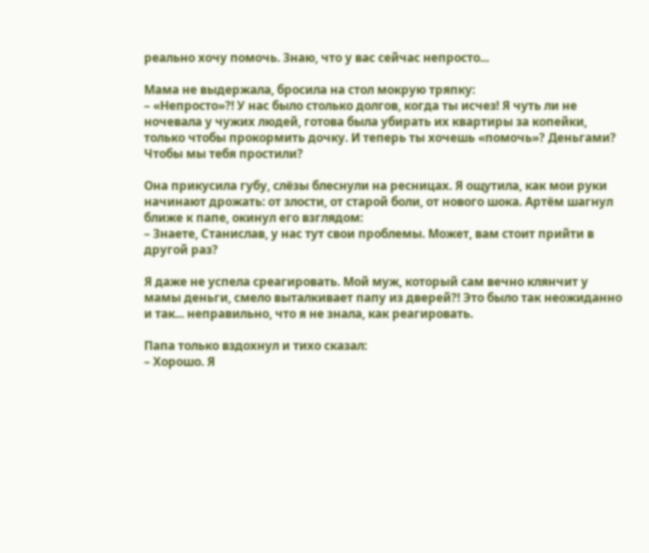реально хочу помочь. Знаю, что у вас сейчас непросто...

Мама не выдержала, бросила на стол мокрую тряпку:
– «Непросто»?! У нас было столько долгов, когда ты исчез! Я чуть ли не ночевала у чужих людей, готова была убирать их квартиры за копейки, только чтобы прокормить дочку. И теперь ты хочешь «помочь»? Деньгами? Чтобы мы тебя простили?

Она прикусила губу, слёзы блеснули на ресницах. Я ощутила, как мои руки начинают дрожать: от злости, от старой боли, от нового шока. Артём шагнул ближе к папе, окинул его взглядом:
– Знаете, Станислав, у нас тут свои проблемы. Может, вам стоит прийти в другой раз?

Я даже не успела среагировать. Мой муж, который сам вечно клянчит у мамы деньги, смело выталкивает папу из дверей?! Это было так неожиданно и так... неправильно, что я не знала, как реагировать.

Папа только вздохнул и тихо сказал:
– Хорошо. Я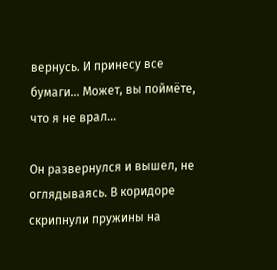вернусь. И принесу все бумаги... Может, вы поймёте, что я не врал...

Он развернулся и вышел, не оглядываясь. В коридоре скрипнули пружины на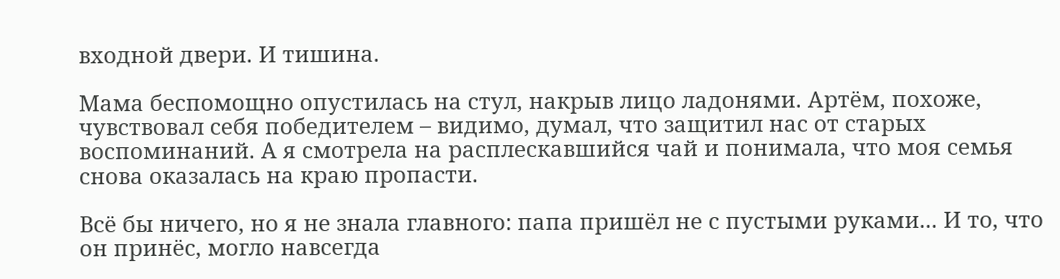входной двери. И тишина.

Мама беспомощно опустилась на стул, накрыв лицо ладонями. Артём, похоже, чувствовал себя победителем – видимо, думал, что защитил нас от старых воспоминаний. А я смотрела на расплескавшийся чай и понимала, что моя семья снова оказалась на краю пропасти.

Всё бы ничего, но я не знала главного: папа пришёл не с пустыми руками... И то, что он принёс, могло навсегда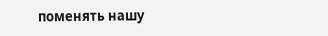поменять нашу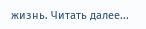жизнь. Читать далее...